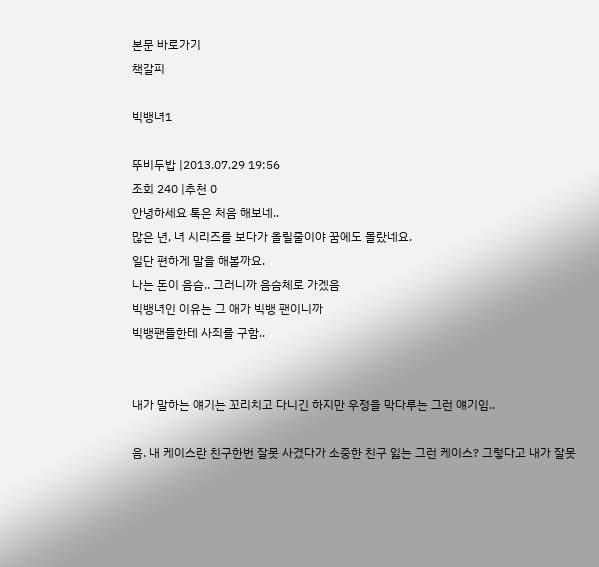본문 바로가기
책갈피

빅뱅녀1

뚜비두밥 |2013.07.29 19:56
조회 240 |추천 0
안녕하세요 톡은 처음 해보네..
많은 년, 녀 시리즈를 보다가 올릴줄이야 꿈에도 몰랐네요.
일단 편하게 말을 해볼까요.
나는 돈이 음슴.. 그러니까 음슴체로 가겠음
빅뱅녀인 이유는 그 애가 빅뱅 팬이니까
빅뱅팬들한테 사죄를 구함..


내가 말하는 얘기는 꼬리치고 다니긴 하지만 우정을 막다루는 그런 얘기임..

음. 내 케이스란 친구한번 잘못 사겼다가 소중한 친구 잃는 그런 케이스? 그렇다고 내가 잘못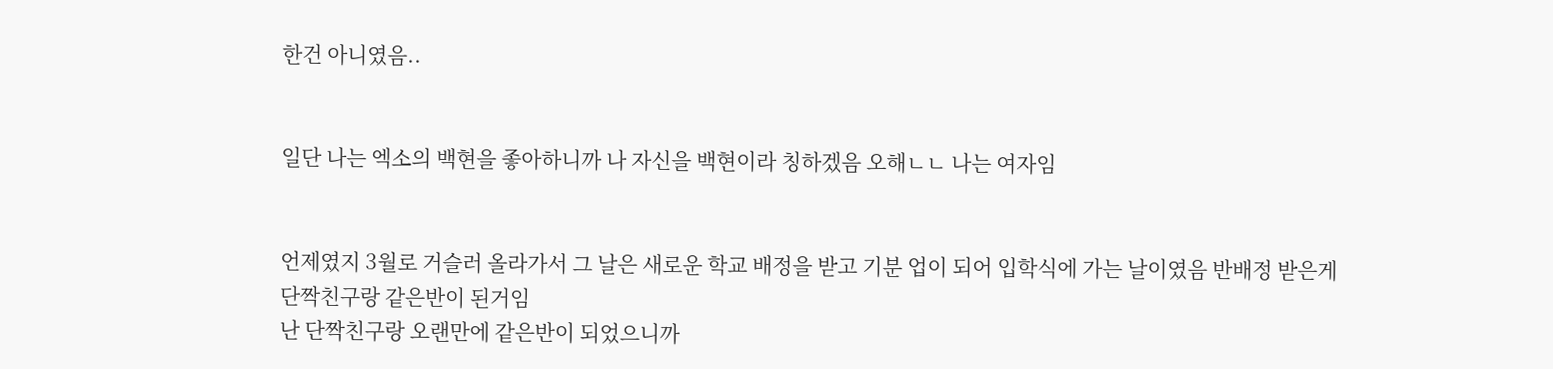한건 아니였음..


일단 나는 엑소의 백현을 좋아하니까 나 자신을 백현이라 칭하겠음 오해ㄴㄴ 나는 여자임


언제였지 3월로 거슬러 올라가서 그 날은 새로운 학교 배정을 받고 기분 업이 되어 입학식에 가는 날이였음 반배정 받은게 단짝친구랑 같은반이 된거임
난 단짝친구랑 오랜만에 같은반이 되었으니까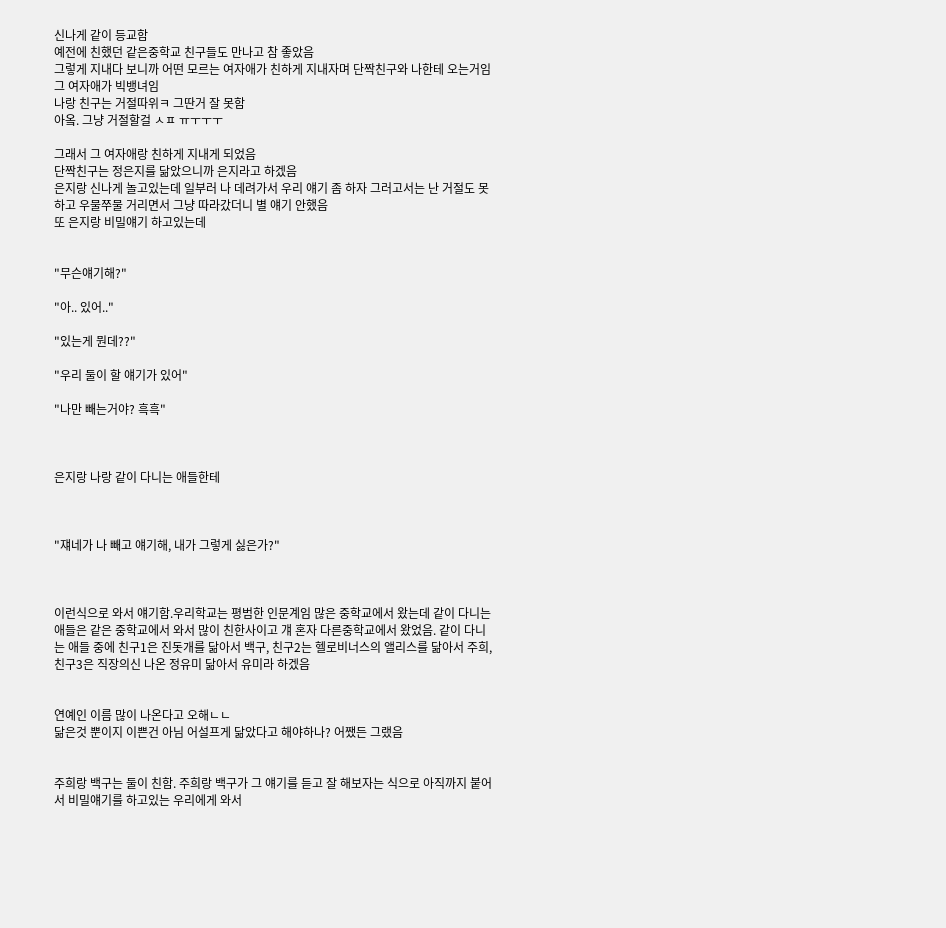신나게 같이 등교함
예전에 친했던 같은중학교 친구들도 만나고 참 좋았음
그렇게 지내다 보니까 어떤 모르는 여자애가 친하게 지내자며 단짝친구와 나한테 오는거임
그 여자애가 빅뱅녀임
나랑 친구는 거절따위ㅋ 그딴거 잘 못함
아옼. 그냥 거절할걸 ㅅㅍ ㅠㅜㅜㅜ

그래서 그 여자애랑 친하게 지내게 되었음
단짝친구는 정은지를 닮았으니까 은지라고 하겠음
은지랑 신나게 놀고있는데 일부러 나 데려가서 우리 얘기 좀 하자 그러고서는 난 거절도 못하고 우물쭈물 거리면서 그냥 따라갔더니 별 얘기 안했음
또 은지랑 비밀얘기 하고있는데


"무슨얘기해?"

"아.. 있어.."

"있는게 뭔데??"

"우리 둘이 할 얘기가 있어"

"나만 빼는거야? 흑흑"



은지랑 나랑 같이 다니는 애들한테



"쟤네가 나 빼고 얘기해, 내가 그렇게 싫은가?"



이런식으로 와서 얘기함.우리학교는 평범한 인문계임 많은 중학교에서 왔는데 같이 다니는 애들은 같은 중학교에서 와서 많이 친한사이고 걔 혼자 다른중학교에서 왔었음. 같이 다니는 애들 중에 친구1은 진돗개를 닮아서 백구, 친구2는 헬로비너스의 앨리스를 닮아서 주희, 친구3은 직장의신 나온 정유미 닮아서 유미라 하겠음


연예인 이름 많이 나온다고 오해ㄴㄴ
닮은것 뿐이지 이쁜건 아님 어설프게 닮았다고 해야하나? 어쨌든 그랬음


주희랑 백구는 둘이 친함. 주희랑 백구가 그 얘기를 듣고 잘 해보자는 식으로 아직까지 붙어서 비밀얘기를 하고있는 우리에게 와서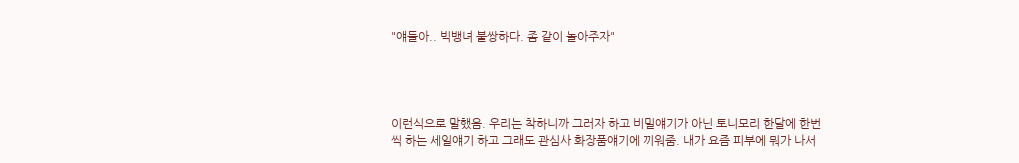"얘들아.. 빅뱅녀 불쌍하다. 좀 같이 놀아주자"




이런식으로 말했음. 우리는 착하니까 그러자 하고 비밀얘기가 아닌 토니모리 한달에 한번씩 하는 세일얘기 하고 그래도 관심사 화장품얘기에 끼워줌. 내가 요즘 피부에 뭐가 나서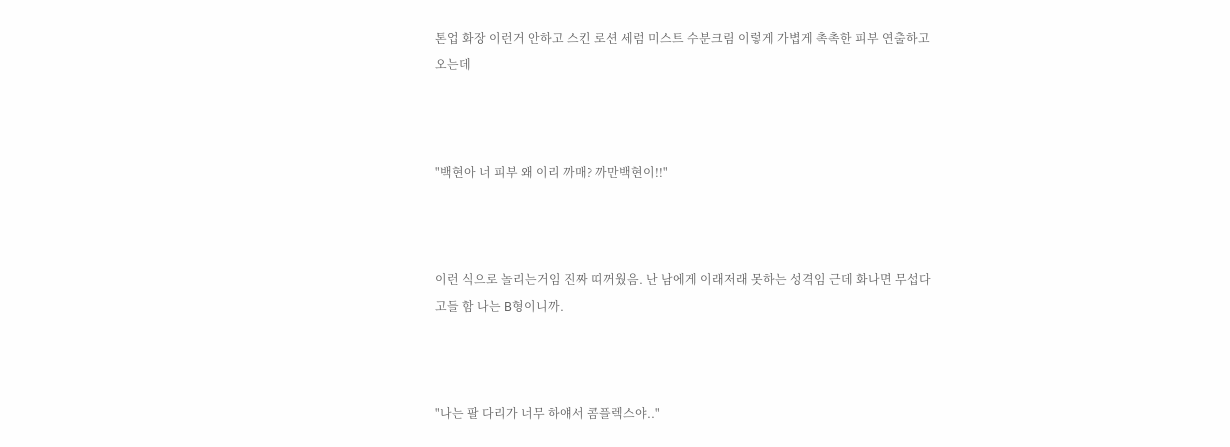톤업 화장 이런거 안하고 스킨 로션 세럼 미스트 수분크림 이렇게 가볍게 촉촉한 피부 연출하고 오는데



"백현아 너 피부 왜 이리 까매? 까만백현이!!"



이런 식으로 놀리는거임 진짜 띠꺼웠음. 난 남에게 이래저래 못하는 성격임 근데 화나면 무섭다고들 함 나는 B형이니까.



"나는 팔 다리가 너무 하얘서 콤플렉스야.."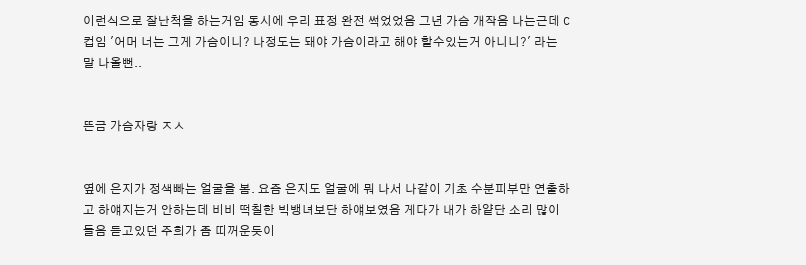이런식으로 잘난척을 하는거임 동시에 우리 표정 완전 썩었었음 그년 가슴 개작음 나는근데 C컵임 '어머 너는 그게 가슴이니? 나정도는 돼야 가슴이라고 해야 할수있는거 아니니?' 라는 말 나올뻔..


뜬금 가슴자랑 ㅈㅅ


옆에 은지가 정색빠는 얼굴을 봄. 요즘 은지도 얼굴에 뭐 나서 나같이 기초 수분피부만 연출하고 하얘지는거 안하는데 비비 떡칠한 빅뱅녀보단 하얘보였음 게다가 내가 하얕단 소리 많이들음 듣고있던 주희가 좀 띠꺼운듯이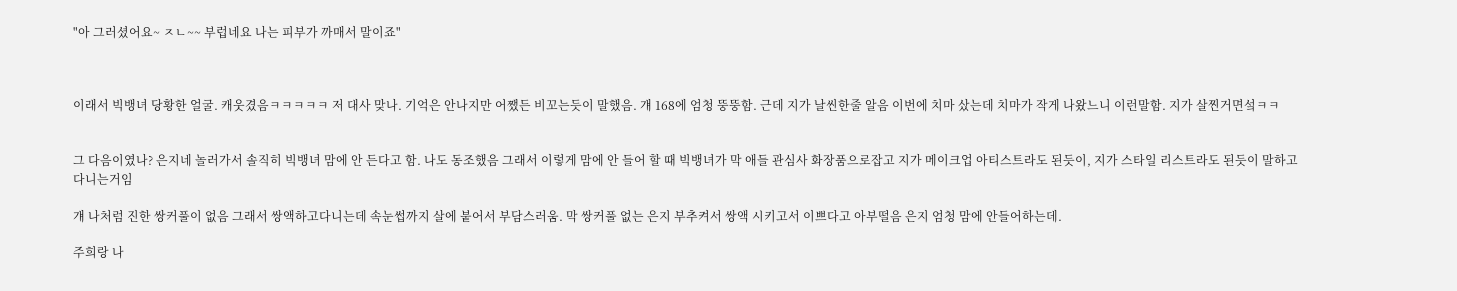"아 그러셨어요~ ㅈㄴ~~ 부럽네요 나는 피부가 까매서 말이죠"



이래서 빅뱅녀 당황한 얼굴. 캐웃겼음ㅋㅋㅋㅋㅋ 저 대사 맞나. 기억은 안나지만 어쨌든 비꼬는듯이 말했음. 걔 168에 엄청 뚱뚱함. 근데 지가 날씬한줄 알음 이번에 치마 샀는데 치마가 작게 나왔느니 이런말함. 지가 살찐거면섴ㅋㅋ


그 다음이였나? 은지네 놀러가서 솔직히 빅뱅녀 맘에 안 든다고 함. 나도 동조했음 그래서 이렇게 맘에 안 들어 할 때 빅뱅녀가 막 애들 관심사 화장품으로잡고 지가 메이크업 아티스트라도 된듯이, 지가 스타일 리스트라도 된듯이 말하고 다니는거임

걔 나처럼 진한 쌍커풀이 없음 그래서 쌍액하고다니는데 속눈썹까지 살에 붙어서 부담스러움. 막 쌍커풀 없는 은지 부추켜서 쌍액 시키고서 이쁘다고 아부떨음 은지 엄청 맘에 안들어하는데.

주희랑 나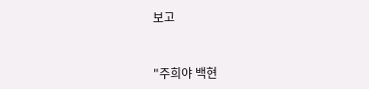보고


"주희야 백현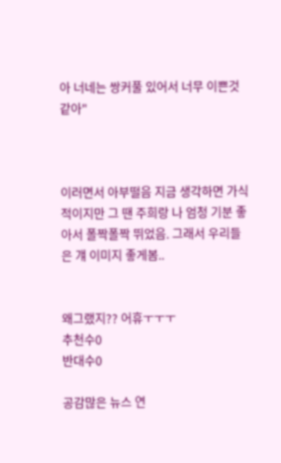아 너네는 쌍커풀 있어서 너무 이쁜것 같아"



이러면서 아부떨음 지금 생각하면 가식적이지만 그 땐 주희랑 나 엄청 기분 좋아서 폴짝폴짝 뛰었음. 그래서 우리들은 걔 이미지 좋게봄..


왜그랬지?? 어휴ㅜㅜㅜ
추천수0
반대수0

공감많은 뉴스 연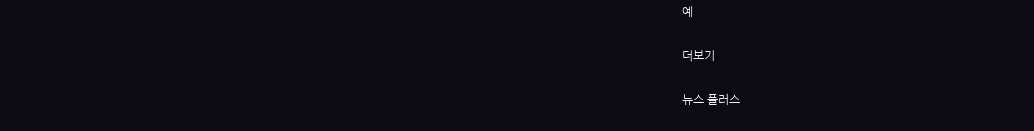예

더보기

뉴스 플러스